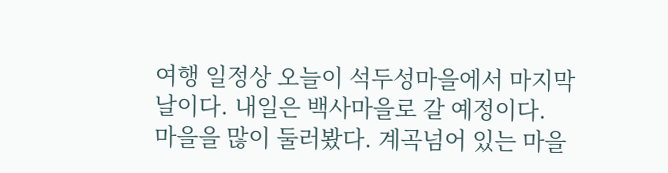여행 일정상 오늘이 석두성마을에서 마지막 날이다. 내일은 백사마을로 갈 예정이다.
마을을 많이 둘러봤다. 계곡넘어 있는 마을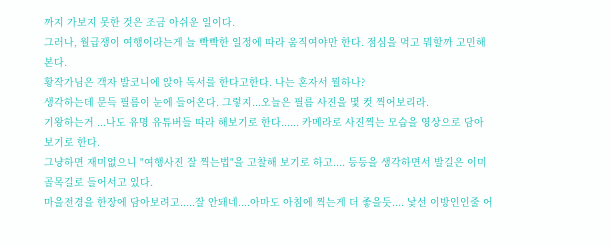까지 가보지 못한 것은 조금 아쉬운 일이다.
그러나, 월급쟁이 여행이라는게 늘 빡빡한 일정에 따라 움직여야만 한다. 점심을 먹고 뭐할까 고민해본다.
황작가님은 객자 발코니에 앉아 독서를 한다고한다. 나는 혼자서 뭘하나?
생각하는데 문득 필름이 눈에 들어온다. 그렇지...오늘은 필름 사진을 몇 컷 찍어보리라.
기왕하는거 ...나도 유명 유튜버들 따라 해보기로 한다...... 카메라로 사진찍는 모습을 영상으로 담아보기로 한다.
그냥하면 재미없으니 "여행사진 잘 찍는법"을 고찰해 보기로 하고.... 등등을 생각하면서 발길은 이미 골목길로 들어서고 있다.
마을전경을 한장에 담아보려고.....잘 안돼네....아마도 아침에 찍는게 더 좋을듯.... 낯선 이방인인줄 어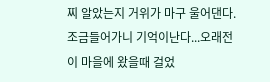찌 알았는지 거위가 마구 울어댄다.
조금들어가니 기억이난다...오래전 이 마을에 왔을때 걸었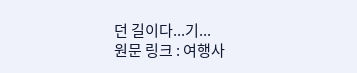던 길이다...기...
원문 링크 : 여행사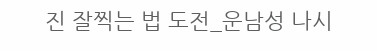진 잘찍는 법 도전_운남성 나시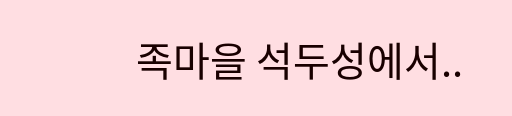족마을 석두성에서..